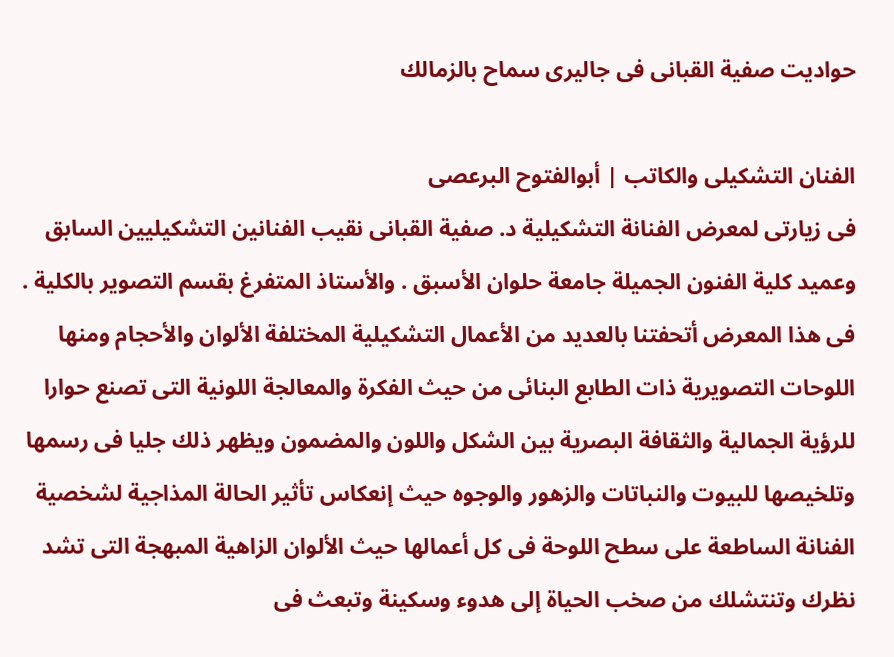حواديت صفية القبانى فى جاليرى سماح بالزمالك

الفنان التشكيلى والكاتب | أبوالفتوح البرعصى
فى زيارتى لمعرض الفنانة التشكيلية د. صفية القبانى نقيب الفنانين التشكيليين السابق وعميد كلية الفنون الجميلة جامعة حلوان الأسبق . والأستاذ المتفرغ بقسم التصوير بالكلية . فى هذا المعرض أتحفتنا بالعديد من الأعمال التشكيلية المختلفة الألوان والأحجام ومنها اللوحات التصويرية ذات الطابع البنائى من حيث الفكرة والمعالجة اللونية التى تصنع حوارا للرؤية الجمالية والثقافة البصرية بين الشكل واللون والمضمون ويظهر ذلك جليا فى رسمها وتلخيصها للبيوت والنباتات والزهور والوجوه حيث إنعكاس تأثير الحالة المذاجية لشخصية الفنانة الساطعة على سطح اللوحة فى كل أعمالها حيث الألوان الزاهية المبهجة التى تشد نظرك وتنتشلك من صخب الحياة إلى هدوء وسكينة وتبعث فى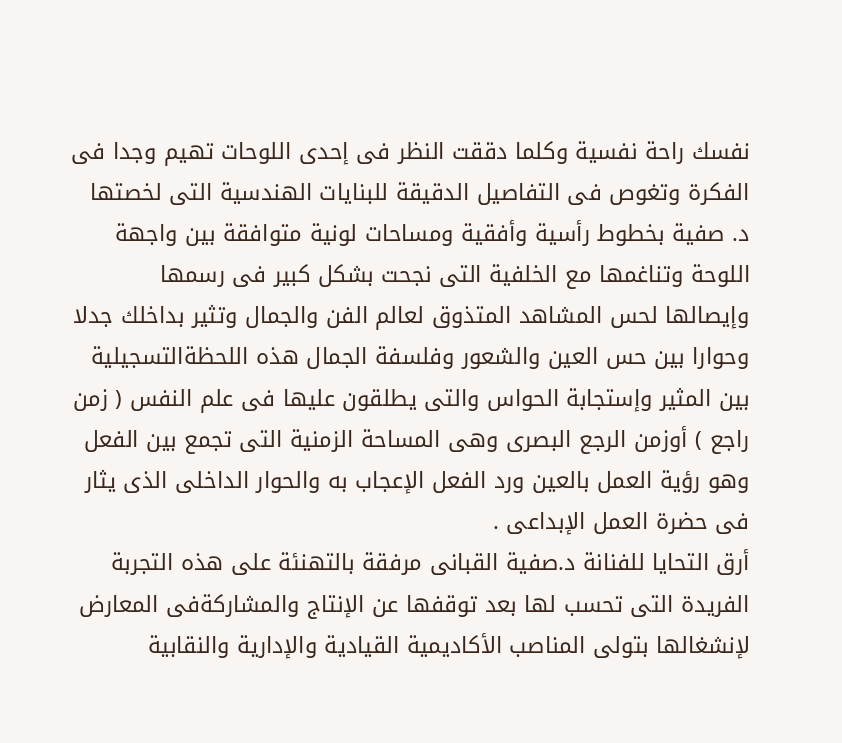نفسك راحة نفسية وكلما دققت النظر فى إحدى اللوحات تهيم وجدا فى الفكرة وتغوص فى التفاصيل الدقيقة للبنايات الهندسية التى لخصتها د. صفية بخطوط رأسية وأفقية ومساحات لونية متوافقة بين واجهة اللوحة وتناغمها مع الخلفية التى نجحت بشكل كبير فى رسمها وإيصالها لحس المشاهد المتذوق لعالم الفن والجمال وتثير بداخلك جدلا وحوارا بين حس العين والشعور وفلسفة الجمال هذه اللحظةالتسجيلية بين المثير وإستجابة الحواس والتى يطلقون عليها فى علم النفس ( زمن راجع ) أوزمن الرجع البصرى وهى المساحة الزمنية التى تجمع بين الفعل وهو رؤية العمل بالعين ورد الفعل الإعجاب به والحوار الداخلى الذى يثار فى حضرة العمل الإبداعى .
أرق التحايا للفنانة د.صفية القبانى مرفقة بالتهنئة على هذه التجربة الفريدة التى تحسب لها بعد توقفها عن الإنتاج والمشاركةفى المعارض لإنشغالها بتولى المناصب الأكاديمية القيادية والإدارية والنقابية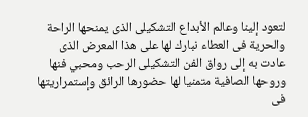لتعود إلينا وعالم الأبداع التشكيلى الذى يمنحها الراحة والحرية فى العطاء نبارك لها على هذا المعرض الذى عادت به إلى رواق الفن التشكيلى الرحب ومحبي فنها وروحها الصافية متمنيا لها حضورها الرائق وإستمراريتها فى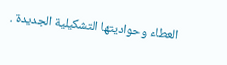العطاء وحواديتها التشكيلية الجديدة .